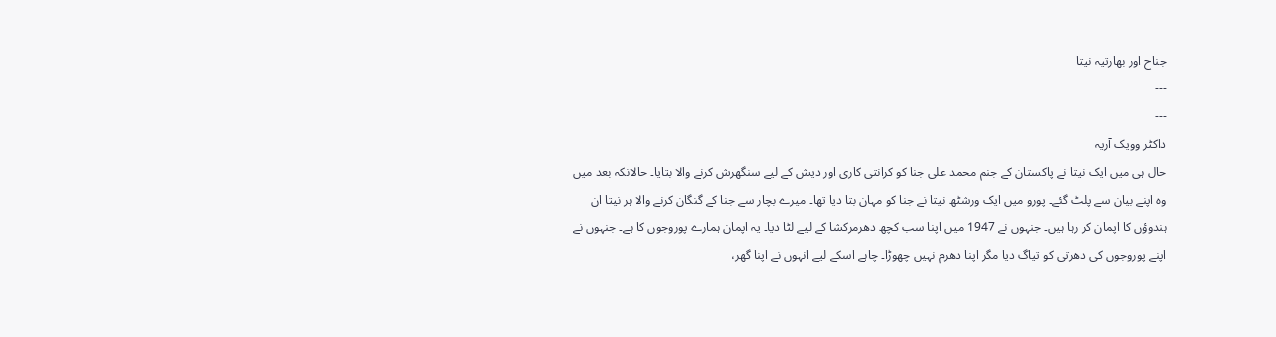جناح اور بھارتیہ نیتا
---
---
داکٹر وویک آریہ
حال ہی میں ایک نیتا نے پاکستان کے جنم محمد علی جنا کو کرانتی کاری اور دیش کے لیے سنگھرش کرنے والا بتایا۔ حالانکہ بعد میں وہ اپنے بیان سے پلٹ گئے۔ پورو میں ایک ورشٹھ نیتا نے جنا کو مہان بتا دیا تھا۔ میرے بچار سے جنا کے گنگان کرنے والا ہر نیتا ان ہندوؤں کا اپمان کر رہا ہیں۔ جنہوں نے 1947 میں اپنا سب کچھ دھرمرکشا کے لیے لٹا دیا۔ یہ اپمان ہمارے پوروجوں کا ہے۔ جنہوں نے اپنے پوروجوں کی دھرتی کو تیاگ دیا مگر اپنا دھرم نہیں چھوڑا۔ چاہے اسکے لیے انہوں نے اپنا گھر،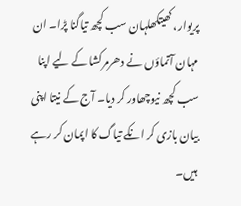پریوار، کھیتکھلہان سب کچھ تیاگنا پڑا۔ ان مہان آتماؤں نے دھرمرکشا کے لیے اپنا سب کچھ نیوچھاور کر دیا۔ آج کے نیتا اپنی بیان بازی کر انکے تیاگ کا اپمان کر رہے ہیں۔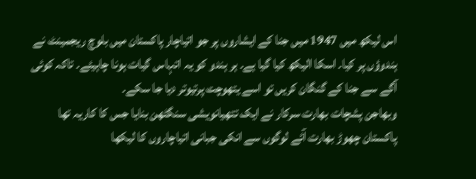اس لیکھ میں 1947 میں جنا کے ایشاروں پر جو اتیاچار پاکستان میں بلوچ ریجمینٹ نے ہندوؤں پر کیا۔ اسکا الیکھ کیا گیا ہے۔ ہر ہندو کو یہ اتہاس گیات ہونا چاہیئے۔ تاکہ کوئی آگے سے جنا کے گنگان کریں تو اسے یتھوچت پرتیوتر دیا جا سکے۔
وبھاجن پشچات بھارت سرکار نے ایک تتھیانویشی سنگٹھن بنایا جس کا کاریہ تھا پاکستان چھوڑ بھارت آئے لوگوں سے انکی جبانی اتیاچاروں کا لیکھا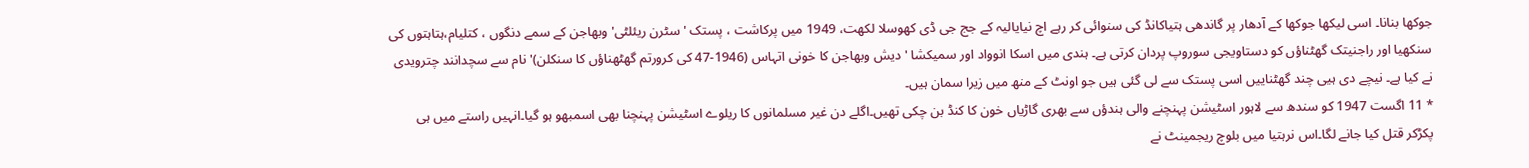جوکھا بنانا۔ اسی لیکھا جوکھا کے آدھار پر گاندھی ہتیاکانڈ کی سنوائی کر رہے اچ نیایالیہ کے جج جی ڈی کھوسلا لکھت، 1949 میں پرکاشت ، پستک ' سٹرن ریئلٹی' وبھاجن کے سمے دنگوں ، کتلیام،ہتاہتوں کی سنکھیا اور راجنیتک گھٹناؤں کو دستاویجی سوروپ پردان کرتی ہے۔ ہندی میں اسکا انوواد اور سمیکشا ' دیش وبھاجن کا خونی اتہاس (1946-47 کی کرورتم گھٹھناؤں کا سنکلن)' نام سے سچدانند چترویدی نے کیا ہے۔ نیچے دی ہیی چند گھٹناییں اسی پستک سے لی گئی ہیں جو اونٹ کے منھ میں زیرا سمان ہیں۔
* 11 اگست 1947 کو سندھ سے لاہور اسٹیشن پہنچنے والی ہندؤں سے بھری گاڑیاں خون کا کنڈ بن چکی تھیں۔اگلے دن غیر مسلمانوں کا ریلوے اسٹیشن پہنچنا بھی اسمبھو ہو گیا۔انہیں راستے میں ہی پکڑکر قتل کیا جانے لگا۔اس نرہتیا میں بلوچ ریجمینٹ نے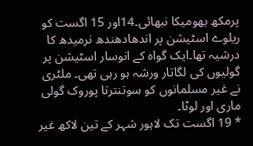پرمکھ بھومیکا نبھائی۔14اور 15 اگست کو ریلوے اسٹیشن پر اندھادھندھ نرمیدھ کا درشیہ تھا۔ایک گواہ کے انوسار اسٹیشن پر گولیوں کی لگاتار ورشہ ہو رہی تھی۔ ملٹری نے غیر مسلمانوں کو سوتنترتا پوروک گولی ماری اور لوٹا۔
* 19 اگست تک لاہور شہر کے تین لاکھ غیر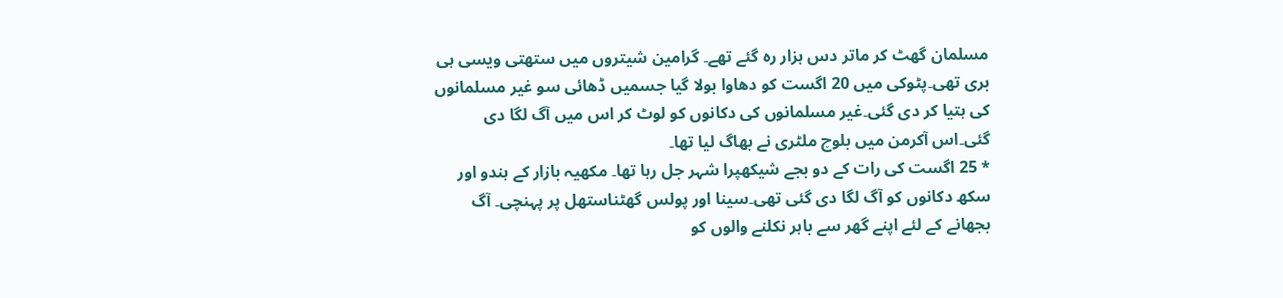مسلمان گھٹ کر ماتر دس ہزار رہ گئے تھے۔ گرامین شیتروں میں ستھتی ویسی ہی بری تھی۔پٹوکی میں 20 اگست کو دھاوا بولا گیا جسمیں ڈھائی سو غیر مسلمانوں کی ہتیا کر دی گئی۔غیر مسلمانوں کی دکانوں کو لوٹ کر اس میں آگ لگا دی گئی۔اس آکرمن میں بلوچ ملٹری نے بھاگ لیا تھا۔
* 25 اگست کی رات کے دو بجے شیکھپرا شہر جل رہا تھا۔ مکھیہ بازار کے ہندو اور سکھ دکانوں کو آگ لگا دی گئی تھی۔سینا اور پولس گھٹناستھل پر پہنچی۔ آگ بجھانے کے لئے اپنے گھر سے باہر نکلنے والوں کو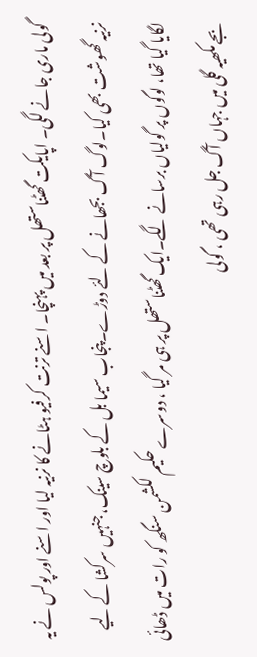گولی ماری جانے لگی۔ اپایکت گھٹناستھل پر بعد میں پہنچا۔ اسنے ترنت کرفیو ہٹانے کا نرنیہ لیا اور اسنے اور پولس نے یہ نرنیہ گھوشت بھی کیا۔لوگ آگ بجھانے کے لئے دوڑے۔پنجاب سیما بل کے بلوچ سینک، جنہیں سرکشا کے لیے لگایا گیا تھا، لوگوں پر گولیاں برسانے لگے۔ایک گھٹناستھل پر ہی مر گیا ، دوسرے حکیم لکشمن سنگھ کو رات میں ڈھائی بجے مکھیہ گلی میں جہاں آگ جل رہی تھی ، گولی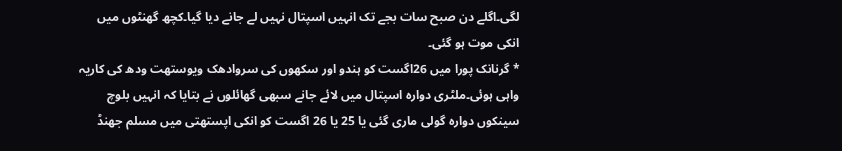لگی۔اگلے دن صبح سات بجے تک انہیں اسپتال نہیں لے جانے دیا گیا۔کچھ گھنٹوں میں انکی موت ہو گئی۔
* گرنانک پورا میں 26اگست کو ہندو اور سکھوں کی سروادھک ویوستھت ودھ کی کاریہ واہی ہوئی۔ملٹری دوارہ اسپتال میں لائے جانے سبھی گھائلوں نے بتایا کہ انہیں بلوچ سینکوں دوارہ گولی ماری گئی یا 25 یا 26 اگست کو انکی اپستھتی میں مسلم جھنڈ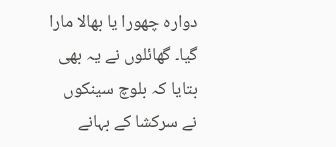دوارہ چھورا یا بھالا مارا گیا۔ گھائلوں نے یہ بھی بتایا کہ بلوچ سینکوں نے سرکشا کے بہانے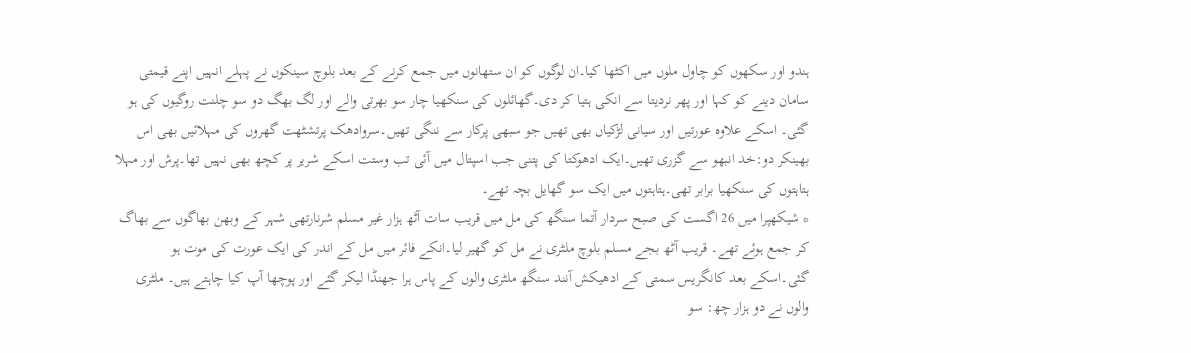ہندو اور سکھوں کو چاول ملوں میں اکٹھا کیا۔ان لوگوں کو ان ستھانوں میں جمع کرنے کے بعد بلوچ سینکوں نے پہلے انہیں اپنے قیمتی سامان دینے کو کہا اور پھر نردیتا سے انکی ہتیا کر دی۔گھائلوں کی سنکھیا چار سو بھرتی والے اور لگ بھگ دو سو چلنت روگیوں کی ہو گئی۔ اسکے علاوہ عورتیں اور سیانی لڑکیاں بھی تھیں جو سبھی پرکار سے ننگی تھیں۔سروادھک پرتشٹھت گھروں کی مہلائیں بھی اس بھینکر دو:خد انبھو سے گزری تھیں۔ایک ادھوکتا کی پتنی جب اسپتال میں آئی تب وستت اسکے شریر پر کچھ بھی نہیں تھا۔پرش اور مہلا ہتاہتوں کی سنکھیا برابر تھی۔ہتاہتوں میں ایک سو گھایل بچہ تھے۔
* شیکھپرا میں 26 اگست کی صبح سردار آتما سنگھ کی مل میں قریب سات آٹھ ہزار غیر مسلم شرنارتھی شہر کے وبھن بھاگوں سے بھاگ کر جمع ہوئے تھے۔ قریب آٹھ بجے مسلم بلوچ ملٹری نے مل کو گھیر لیا۔انکے فائر میں مل کے اندر کی ایک عورت کی موت ہو گئی۔اسکے بعد کانگریس سمتی کے ادھیکش آنند سنگھ ملٹری والوں کے پاس ہرا جھنڈا لیکر گئے اور پوچھا آپ کیا چاہتے ہیں۔ ملٹری والوں نے دو ہزار چھ: سو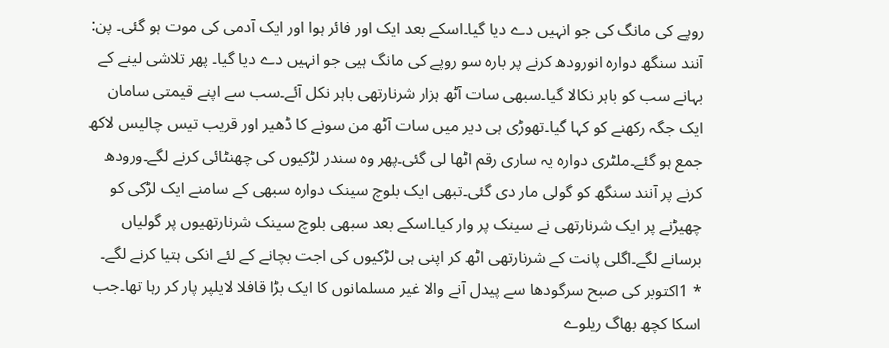روپے کی مانگ کی جو انہیں دے دیا گیا۔اسکے بعد ایک اور فائر ہوا اور ایک آدمی کی موت ہو گئی۔ پن: آنند سنگھ دوارہ انورودھ کرنے پر بارہ سو روپے کی مانگ ہیی جو انہیں دے دیا گیا۔ پھر تلاشی لینے کے بہانے سب کو باہر نکالا گیا۔سبھی سات آٹھ ہزار شرنارتھی باہر نکل آئے۔سب سے اپنے قیمتی سامان ایک جگہ رکھنے کو کہا گیا۔تھوڑی ہی دیر میں سات آٹھ من سونے کا ڈھیر اور قریب تیس چالیس لاکھ جمع ہو گئے۔ملٹری دوارہ یہ ساری رقم اٹھا لی گئی۔پھر وہ سندر لڑکیوں کی چھنٹائی کرنے لگے۔ورودھ کرنے پر آنند سنگھ کو گولی مار دی گئی۔تبھی ایک بلوچ سینک دوارہ سبھی کے سامنے ایک لڑکی کو چھیڑنے پر ایک شرنارتھی نے سینک پر وار کیا۔اسکے بعد سبھی بلوچ سینک شرنارتھیوں پر گولیاں برسانے لگے۔اگلی پانت کے شرنارتھی اٹھ کر اپنی ہی لڑکیوں کی اجت بچانے کے لئے انکی ہتیا کرنے لگے۔
* 1اکتوبر کی صبح سرگودھا سے پیدل آنے والا غیر مسلمانوں کا ایک بڑا قافلا لایلپر پار کر رہا تھا۔جب اسکا کچھ بھاگ ریلوے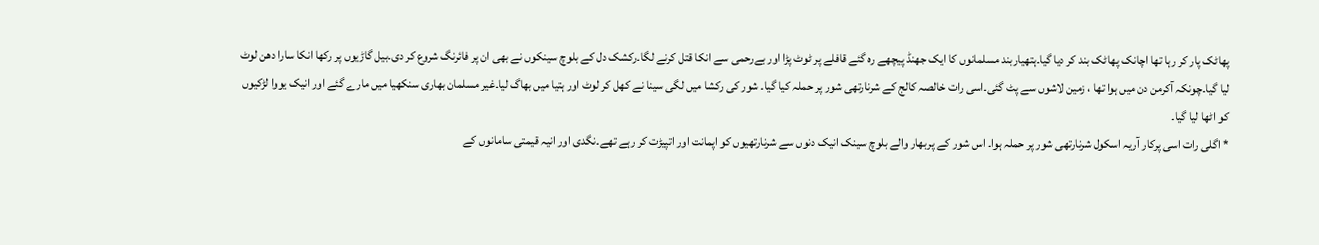پھاٹک پار کر رہا تھا اچانک پھاٹک بند کر دیا گیا۔ہتھیاربند مسلمانوں کا ایک جھنڈ پیچھے رہ گئے قافلے پر ٹوٹ پڑا اور بےرحمی سے انکا قتل کرنے لگا۔رکشک دل کے بلوچ سینکوں نے بھی ان پر فائرنگ شروع کر دی۔بیل گاڑیوں پر رکھا انکا سارا دھن لوٹ لیا گیا۔چونکہ آکرمن دن میں ہوا تھا ، زمین لاشوں سے پٹ گئی۔اسی رات خالصہ کالج کے شرنارتھی شور پر حملہ کیا گیا۔ شور کی رکشا میں لگی سینا نے کھل کر لوٹ اور ہتیا میں بھاگ لیا۔غیر مسلمان بھاری سنکھیا میں مارے گئے اور انیک یووا لڑکیوں کو اٹھا لیا گیا۔
* اگلی رات اسی پرکار آریہ اسکول شرنارتھی شور پر حملہ ہوا۔ اس شور کے پربھار والے بلوچ سینک انیک دنوں سے شرنارتھیوں کو اپمانت اور اتپیڑت کر رہے تھے۔نگدی اور انیہ قیمتی سامانوں کے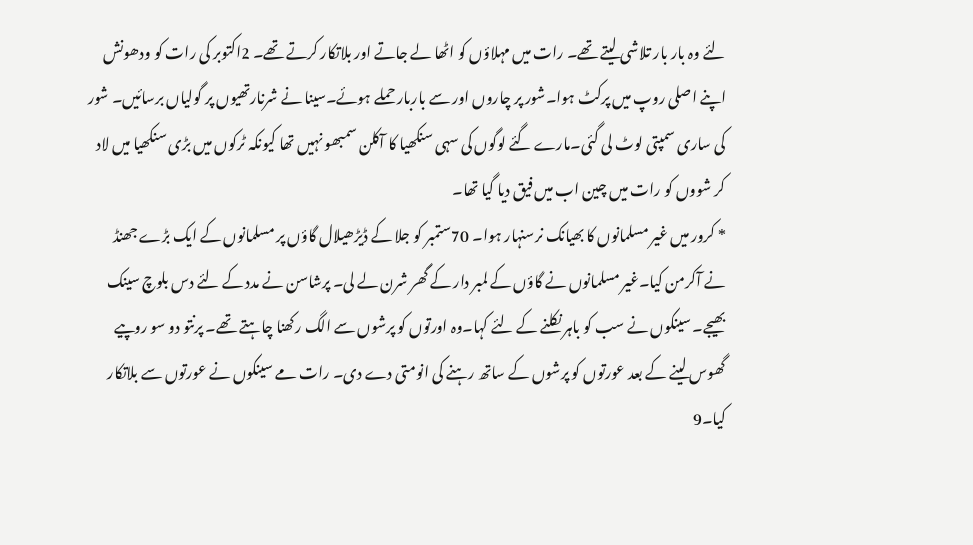لئے وہ بار بار تلاشی لیتے تھے۔ رات میں مہلاؤں کو اٹھا لے جاتے اور بلاتکار کرتے تھے۔ 2اکتوبر کی رات کو ودھونش اپنے اصلی روپ میں پرکٹ ہوا۔شور پر چاروں اور سے باربار حملے ہوئے۔سینا نے شرنارتھیوں پر گولیاں برسائیں۔ شور کی ساری سمپتی لوٹ لی گئی۔مارے گئے لوگوں کی سہی سنکھیا کا آکلن سمبھو نہیں تھا کیونکہ ٹرکوں میں بڑی سنکھیا میں لاد کر شووں کو رات میں چین اب میں فیق دیا گیا تھا۔
* کرور میں غیر مسلمانوں کا بھیانک نرسنہار ہوا۔ 70ستمبر کو جلا کے ڈیڑھیلال گاؤں پر مسلمانوں کے ایک بڑے جھنڈ نے آکرمن کیا۔غیر مسلمانوں نے گاؤں کے لمبر دار کے گھر شرن لے لی۔ پرشاسن نے مدد کے لئے دس بلوچ سینک بھیجے۔ سینکوں نے سب کو باہر نکلنے کے لئے کہا۔وہ اورتوں کو پرشوں سے الگ رکھنا چاہتے تھے۔ پرنتو دو سو روپیے گھوس لینے کے بعد عورتوں کو پرشوں کے ساتھ رہنے کی انومتی دے دی۔ رات مے سینکوں نے عورتوں سے بلاتکار کیا۔9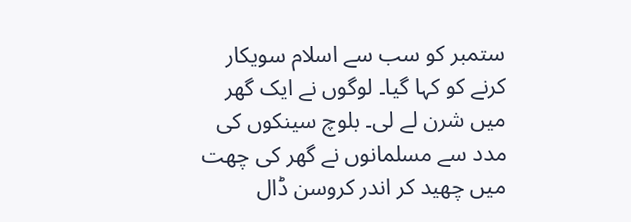ستمبر کو سب سے اسلام سویکار کرنے کو کہا گیا۔ لوگوں نے ایک گھر میں شرن لے لی۔ بلوچ سینکوں کی مدد سے مسلمانوں نے گھر کی چھت میں چھید کر اندر کروسن ڈال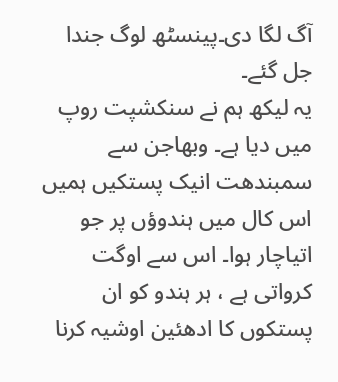آگ لگا دی۔پینسٹھ لوگ جندا جل گئے۔
یہ لیکھ ہم نے سنکشپت روپ میں دیا ہے۔ وبھاجن سے سمبندھت انیک پستکیں ہمیں اس کال میں ہندوؤں پر جو اتیاچار ہوا۔ اس سے اوگت کرواتی ہے ، ہر ہندو کو ان پستکوں کا ادھئین اوشیہ کرنا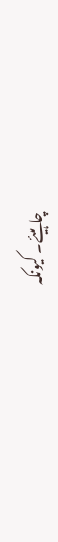چاہیئے۔ کیونکہ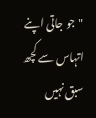"جو جاتی اپنے اتہاس سے کچھ سبق نہیں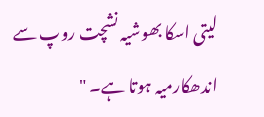لیتی اسکا بھوشیہ نشچت روپ سے اندھکارمیہ ہوتا ہے۔ "